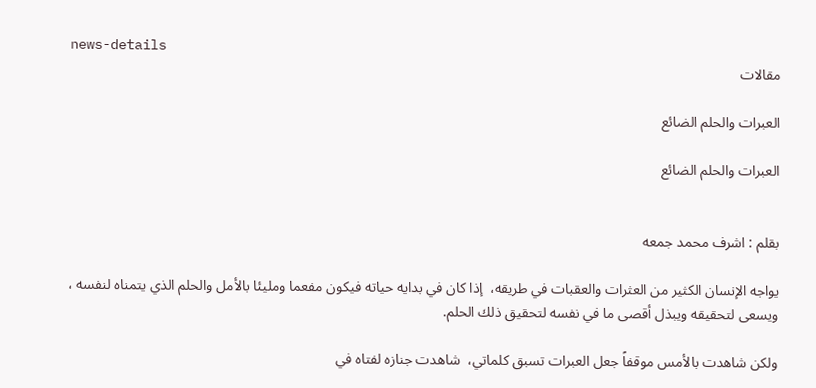news-details
مقالات

العبرات والحلم الضائع

العبرات والحلم الضائع


بقلم : اشرف محمد جمعه

يواجه الإنسان الكثير من العثرات والعقبات في طريقه،  إذا كان في بدايه حياته فيكون مفعما ومليئا بالأمل والحلم الذي يتمناه لنفسه ، ويسعى لتحقيقه ويبذل أقصى ما في نفسه لتحقيق ذلك الحلم.

ولكن شاهدت بالأمس موقفاً جعل العبرات تسبق كلماتي،  شاهدت جنازه لفتاه في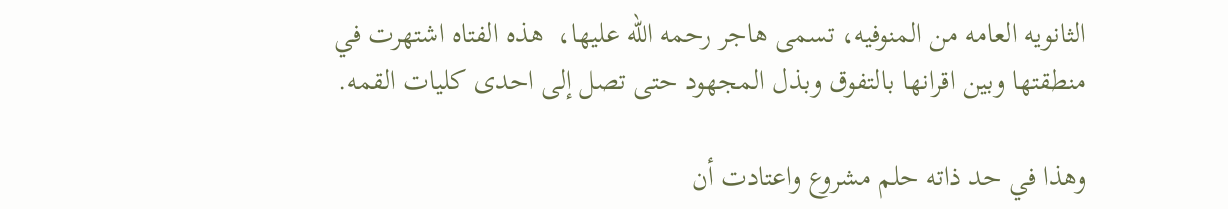الثانويه العامه من المنوفيه، تسمى هاجر رحمه الله عليها،  هذه الفتاه اشتهرت في منطقتها وبين اقرانها بالتفوق وبذل المجهود حتى تصل إلى احدى كليات القمه.

وهذا في حد ذاته حلم مشروع واعتادت أن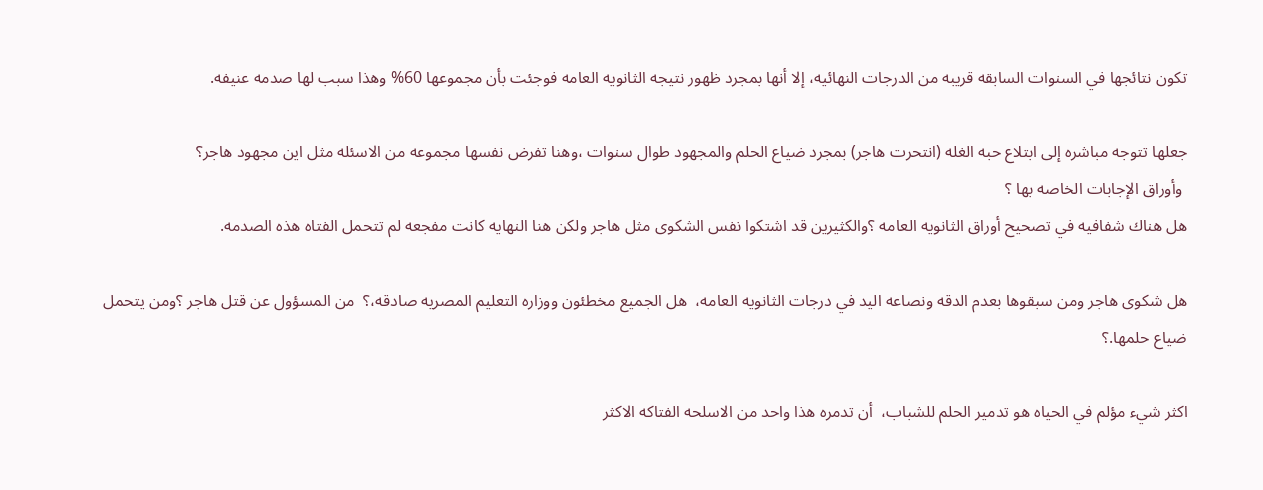تكون نتائجها في السنوات السابقه قريبه من الدرجات النهائيه، إلا أنها بمجرد ظهور نتيجه الثانويه العامه فوجئت بأن مجموعها 60% وهذا سبب لها صدمه عنيفه.

جعلها تتوجه مباشره إلى ابتلاع حبه الغله (انتحرت هاجر) بمجرد ضياع الحلم والمجهود طوال سنوات ،وهنا تفرض نفسها مجموعه من الاسئله مثل اين مجهود هاجر؟
 وأوراق الإجابات الخاصه بها ؟
هل هناك شفافيه في تصحيح أوراق الثانويه العامه ؟والكثيرين قد اشتكوا نفس الشكوى مثل هاجر ولكن هنا النهايه كانت مفجعه لم تتحمل الفتاه هذه الصدمه.

هل شكوى هاجر ومن سبقوها بعدم الدقه ونصاعه اليد في درجات الثانويه العامه،  هل الجميع مخطئون ووزاره التعليم المصريه صادقه،؟  من المسؤول عن قتل هاجر ؟ومن يتحمل ضياع حلمها.؟

اكثر شيء مؤلم في الحياه هو تدمير الحلم للشباب،  أن تدمره هذا واحد من الاسلحه الفتاكه الاكثر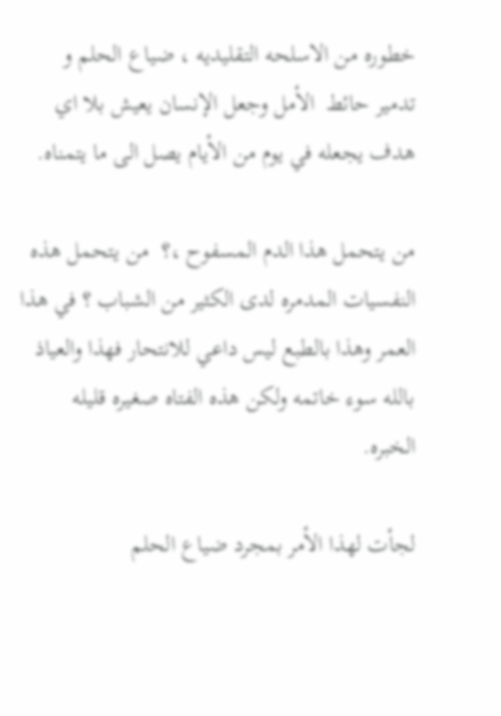خطوره من الاسلحه التقليديه ، ضياع الحلم و تدمير حائط  الأمل وجعل الإنسان يعيش بلا اي هدف يجعله في يوم من الأيام يصل الى ما يتمناه.

من يتحمل هذا الدم المسفوح ،؟  من يتحمل هذه النفسيات المدمره لدى الكثير من الشباب ؟ في هذا العمر وهذا بالطبع ليس داعي للانتحار فهذا والعياذ بالله سوء خاتمه ولكن هذه الفتاه صغيره قليله الخبره.

لجأت لهذا الأمر بمجرد ضياع الحلم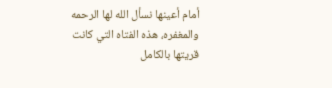أمام أعينها نسأل الله لها الرحمه والمغفره، هذه الفتاه التي كانت قريتها بالكامل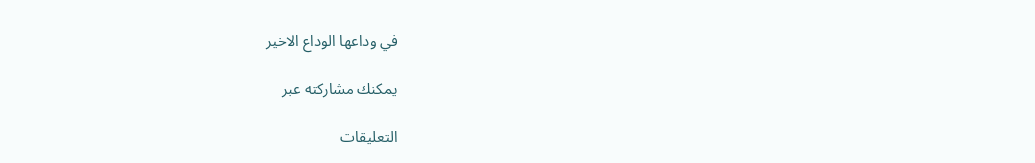في وداعها الوداع الاخير

يمكنك مشاركته عبر

التعليقات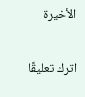الأخيرة

اترك تعليقًا